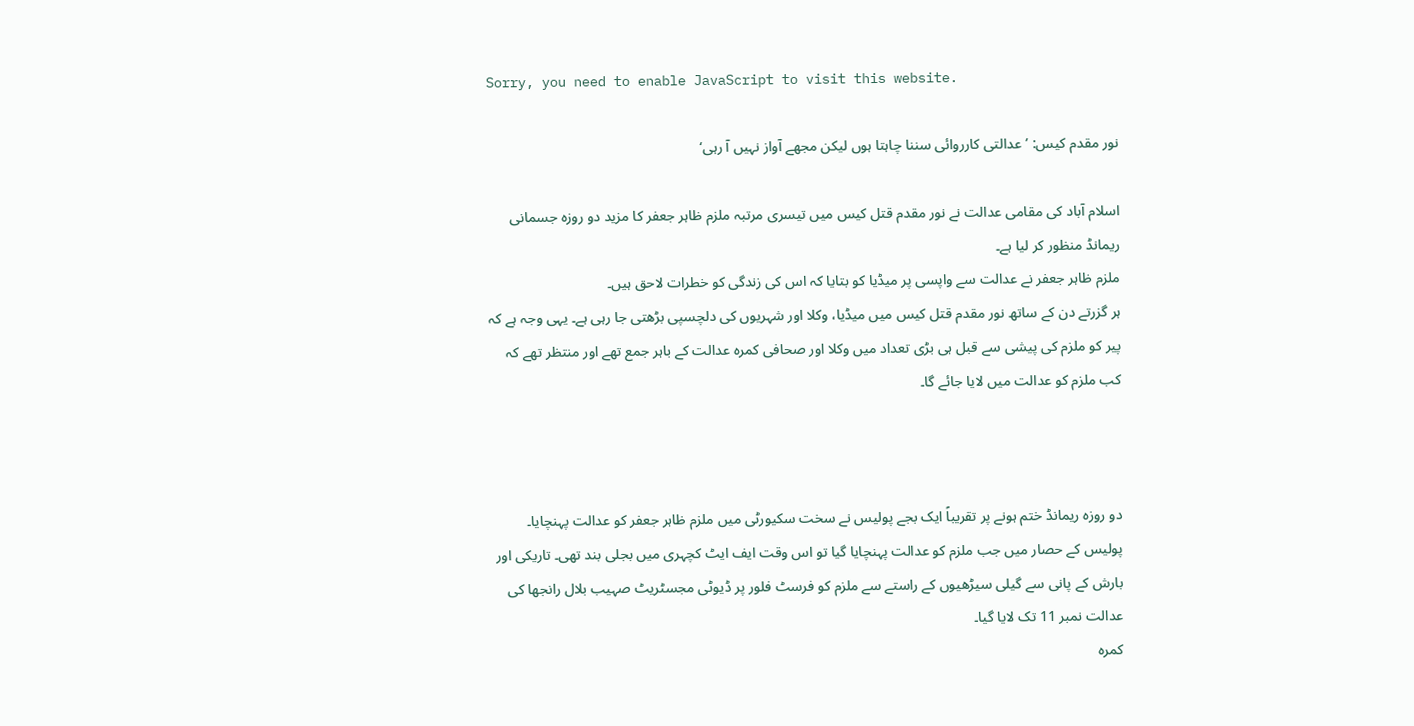Sorry, you need to enable JavaScript to visit this website.

نور مقدم کیس: ’عدالتی کارروائی سننا چاہتا ہوں لیکن مجھے آواز نہیں آ رہی‘

اسلام آباد کی مقامی عدالت نے نور مقدم قتل کیس میں تیسری مرتبہ ملزم ظاہر جعفر کا مزید دو روزہ جسمانی ریمانڈ منظور کر لیا ہے۔
ملزم ظاہر جعفر نے عدالت سے واپسی پر میڈیا کو بتایا کہ اس کی زندگی کو خطرات لاحق ہیں۔
ہر گزرتے دن کے ساتھ نور مقدم قتل کیس میں میڈیا، وکلا اور شہریوں کی دلچسپی بڑھتی جا رہی ہے۔ یہی وجہ ہے کہ پیر کو ملزم کی پیشی سے قبل ہی بڑی تعداد میں وکلا اور صحافی کمرہ عدالت کے باہر جمع تھے اور منتظر تھے کہ کب ملزم کو عدالت میں لایا جائے گا۔



دو روزہ ریمانڈ ختم ہونے پر تقریباً ایک بجے پولیس نے سخت سکیورٹی میں ملزم ظاہر جعفر کو عدالت پہنچایا۔
پولیس کے حصار میں جب ملزم کو عدالت پہنچایا گیا تو اس وقت ایف ایٹ کچہری میں بجلی بند تھی۔ تاریکی اور بارش کے پانی سے گیلی سیڑھیوں کے راستے سے ملزم کو فرسٹ فلور پر ڈیوٹی مجسٹریٹ صہیب بلال رانجھا کی عدالت نمبر 11 تک لایا گیا۔
کمرہ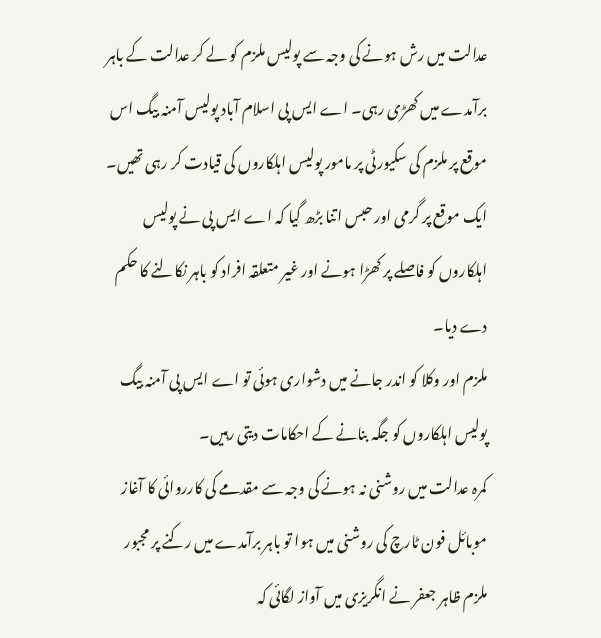عدالت میں رش ہونے کی وجہ سے پولیس ملزم کو لے کر عدالت کے باہر برآمدے میں کھڑی رہی۔ اے ایس پی اسلام آباد پولیس آمنہ بیگ اس موقع پر ملزم کی سکیورٹی پر مامور پولیس اہلکاروں کی قیادت کر رہی تھیں۔
ایک موقع پر گرمی اور حبس اتنا بڑھ گیا کہ اے ایس پی نے پولیس اہلکاروں کو فاصلے پر کھڑا ہونے اور غیر متعلقہ افراد کو باہر نکالنے کا حکم دے دیا۔
ملزم اور وکلا کو اندر جانے میں دشواری ہوئی تو اے ایس پی آمنہ بیگ پولیس اہلکاروں کو جگہ بنانے کے احکامات دیتی رہیں۔
کمرہ عدالت میں روشنی نہ ہونے کی وجہ سے مقدمے کی کارروائی کا آغاز موبائل فون ٹارچ کی روشنی میں ہوا تو باہر برآمدے میں رکنے پر مجبور ملزم ظاہر جعفر نے انگریزی میں آواز لگائی کہ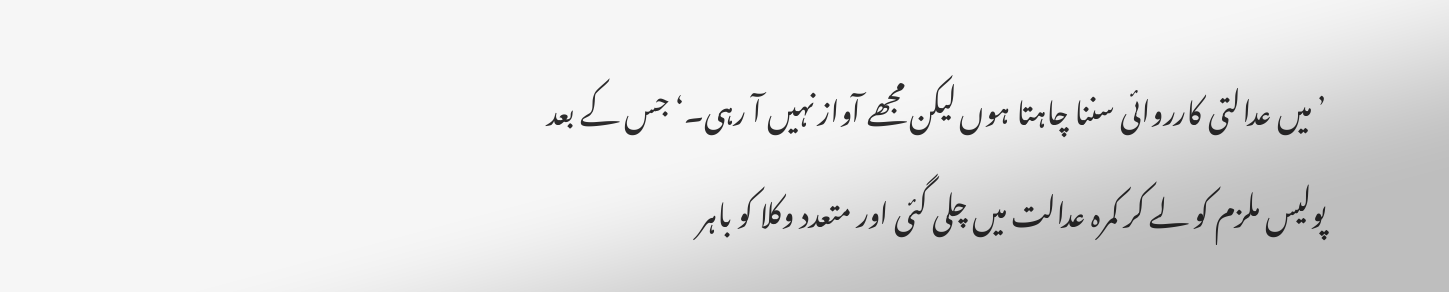’میں عدالتی کارروائی سننا چاہتا ہوں لیکن مجھے آواز نہیں آ رہی۔‘ جس کے بعد پولیس ملزم کو لے کر کمرہ عدالت میں چلی گئی اور متعدد وکلا کو باہر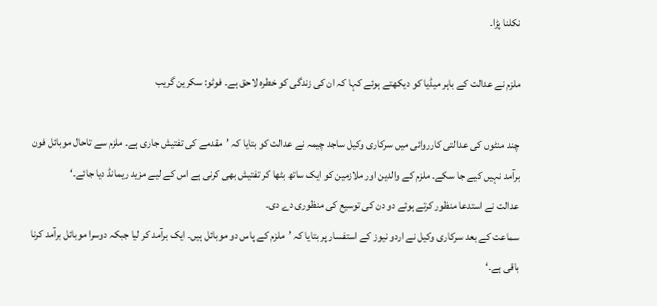نکلنا پڑا۔

ملزم نے عدالت کے باہر میڈیا کو دیکھتے ہوئے کہا کہ ان کی زندگی کو خطرہ لاحق ہے۔ فوٹو: سکرین گریب

چند منٹوں کی عدالتی کارروائی میں سرکاری وکیل ساجد چیمہ نے عدالت کو بتایا کہ ’مقدمے کی تفتیش جاری ہے۔ ملزم سے تاحال موبائل فون برآمد نہیں کیے جا سکے۔ ملزم کے والدین اور ملازمین کو ایک ساتھ بٹھا کر تفتیش بھی کرنی ہے اس کے لیے مزید ریمانڈ دیا جائے۔‘
عدالت نے استدعا منظور کرتے ہوئے دو دن کی توسیع کی منظوری دے دی۔
سماعت کے بعد سرکاری وکیل نے اردو نیوز کے استفسار پر بتایا کہ ’ملزم کے پاس دو موبائل ہیں۔ ایک برآمد کر لیا جبکہ دوسرا موبائل برآمد کرنا باقی ہے۔‘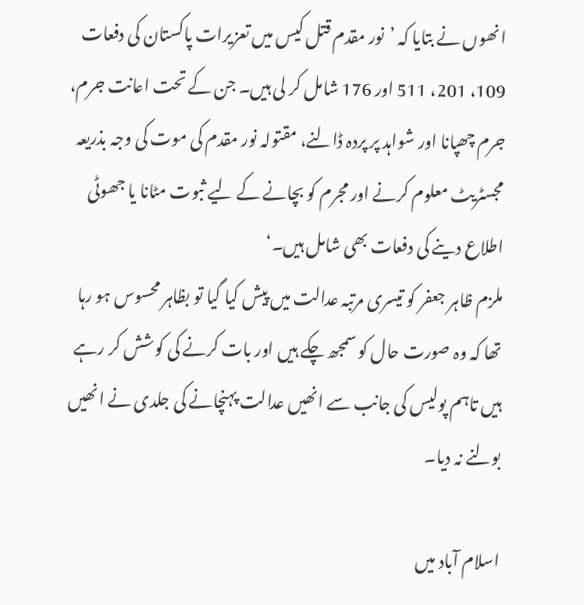انھوں نے بتایا کہ ’نور مقدم قتل کیس میں تعزیرات پاکستان کی دفعات 109، 201، 511 اور 176 شامل کر لی ہیں۔ جن کے تحت اعانت جرم، جرم چھپانا اور شواہد پر پردہ ڈالنے، مقتولہ نور مقدم کی موت کی وجہ بذریعہ مجسٹریٹ معلوم کرنے اور مجرم کو بچانے کے لیے ثبوت مٹانا یا جھوٹی اطلاع دینے کی دفعات بھی شامل ہیں۔‘
ملزم ظاہر جعفر کو تیسری مرتبہ عدالت میں پیش کیا گیا تو بظاہر محسوس ہو رہا تھا کہ وہ صورت حال کو سمجھ چکے ہیں اور بات کرنے کی کوشش کر رہے ہیں تاہم پولیس کی جانب سے انھیں عدالت پہنچانے کی جلدی نے انھیں بولنے نہ دیا۔

اسلام آباد میں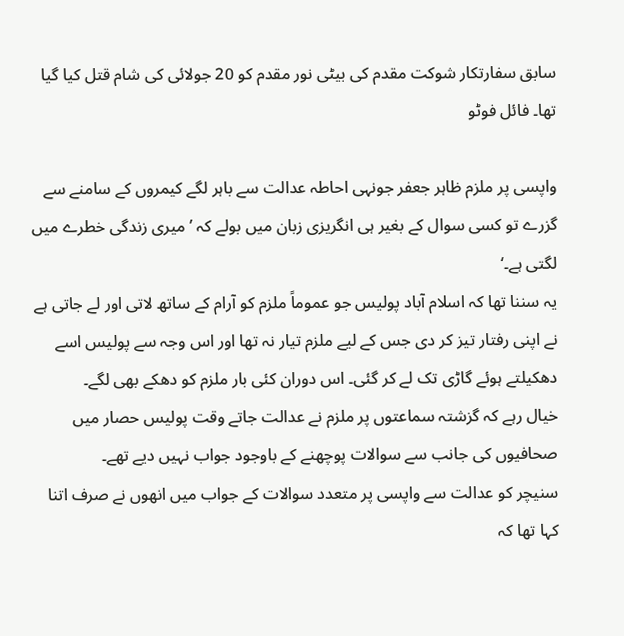سابق سفارتکار شوکت مقدم کی بیٹی نور مقدم کو 20 جولائی کی شام قتل کیا گیا تھا۔ فائل فوٹو

واپسی پر ملزم ظاہر جعفر جونہی احاطہ عدالت سے باہر لگے کیمروں کے سامنے سے گزرے تو کسی سوال کے بغیر ہی انگریزی زبان میں بولے کہ ’میری زندگی خطرے میں لگتی ہے۔‘
یہ سننا تھا کہ اسلام آباد پولیس جو عموماً ملزم کو آرام کے ساتھ لاتی اور لے جاتی ہے نے اپنی رفتار تیز کر دی جس کے لیے ملزم تیار نہ تھا اور اس وجہ سے پولیس اسے دھکیلتے ہوئے گاڑی تک لے کر گئی۔ اس دوران کئی بار ملزم کو دھکے بھی لگے۔
خیال رہے کہ گزشتہ سماعتوں پر ملزم نے عدالت جاتے وقت پولیس حصار میں صحافیوں کی جانب سے سوالات پوچھنے کے باوجود جواب نہیں دیے تھے۔
سنیچر کو عدالت سے واپسی پر متعدد سوالات کے جواب میں انھوں نے صرف اتنا کہا تھا کہ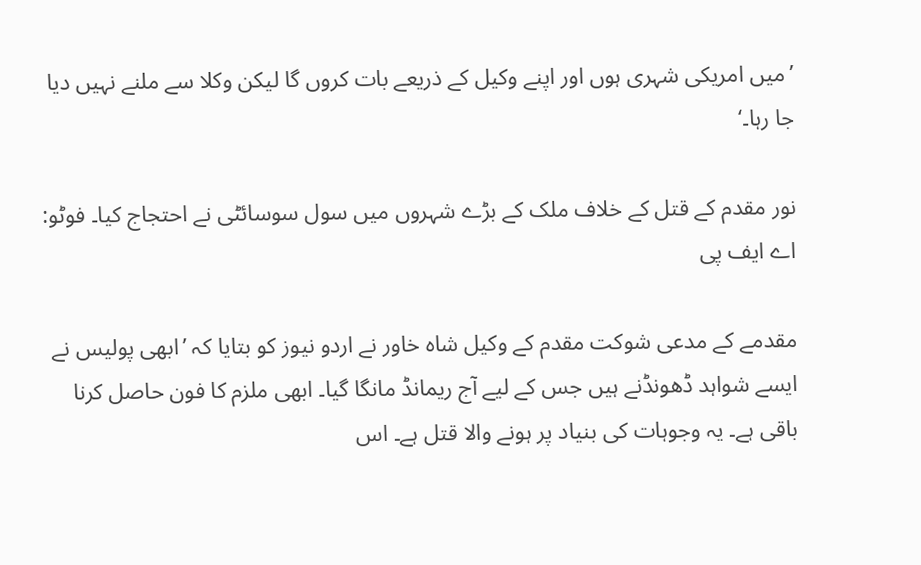’میں امریکی شہری ہوں اور اپنے وکیل کے ذریعے بات کروں گا لیکن وکلا سے ملنے نہیں دیا جا رہا۔‘

نور مقدم کے قتل کے خلاف ملک کے بڑے شہروں میں سول سوسائٹی نے احتجاج کیا۔ فوٹو: اے ایف پی

مقدمے کے مدعی شوکت مقدم کے وکیل شاہ خاور نے اردو نیوز کو بتایا کہ ’ابھی پولیس نے ایسے شواہد ڈھونڈنے ہیں جس کے لیے آج ریمانڈ مانگا گیا۔ ابھی ملزم کا فون حاصل کرنا باقی ہے۔ یہ وجوہات کی بنیاد پر ہونے والا قتل ہے۔ اس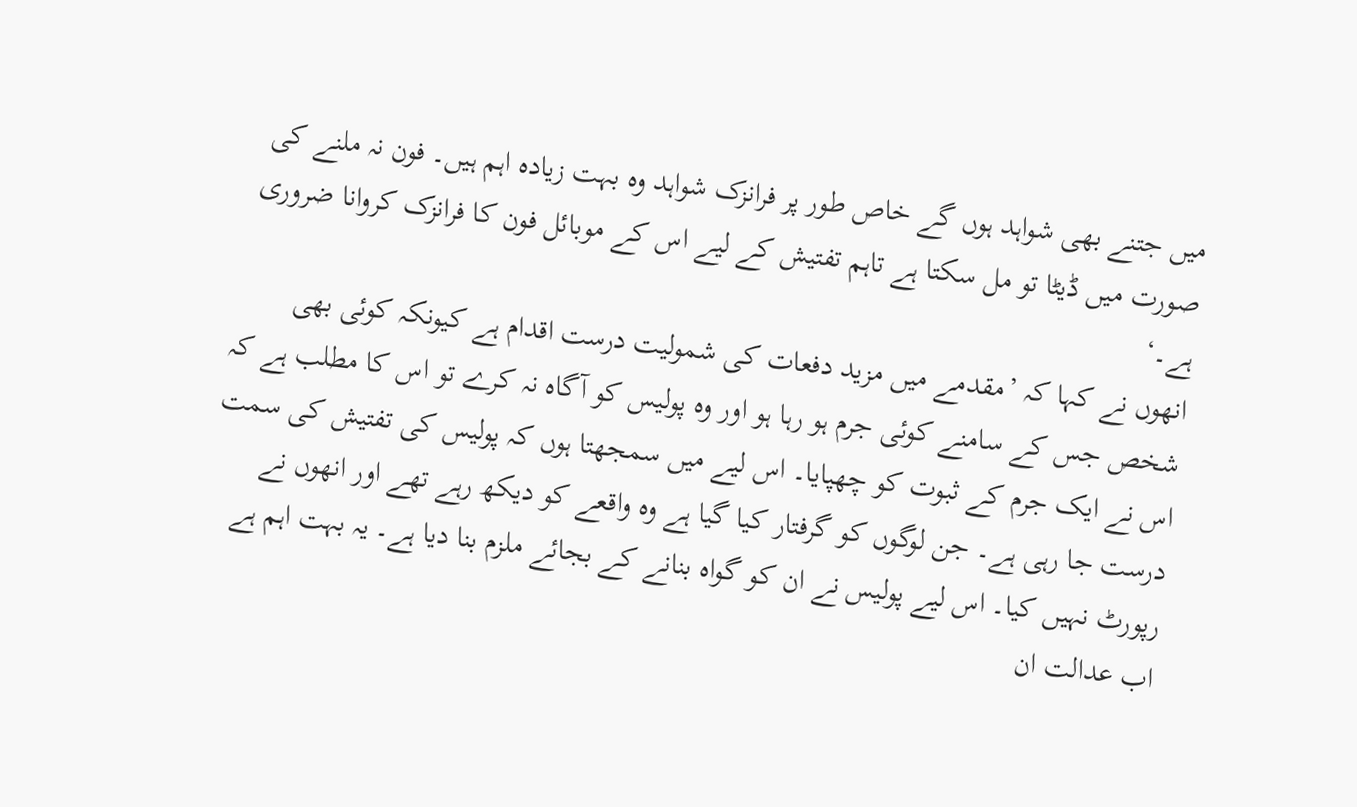میں جتنے بھی شواہد ہوں گے خاص طور پر فرانزک شواہد وہ بہت زیادہ اہم ہیں۔ فون نہ ملنے کی صورت میں ڈیٹا تو مل سکتا ہے تاہم تفتیش کے لیے اس کے موبائل فون کا فرانزک کروانا ضروری ہے۔‘
انھوں نے کہا کہ ’مقدمے میں مزید دفعات کی شمولیت درست اقدام ہے کیونکہ کوئی بھی شخص جس کے سامنے کوئی جرم ہو رہا ہو اور وہ پولیس کو آگاہ نہ کرے تو اس کا مطلب ہے کہ اس نے ایک جرم کے ثبوت کو چھپایا۔ اس لیے میں سمجھتا ہوں کہ پولیس کی تفتیش کی سمت درست جا رہی ہے۔ جن لوگوں کو گرفتار کیا گیا ہے وہ واقعے کو دیکھ رہے تھے اور انھوں نے رپورٹ نہیں کیا۔ اس لیے پولیس نے ان کو گواہ بنانے کے بجائے ملزم بنا دیا ہے۔ یہ بہت اہم ہے اب عدالت ان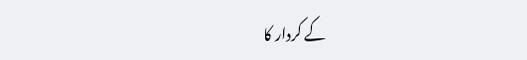کے کردار کا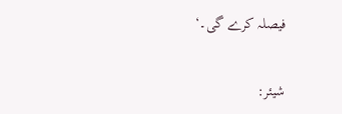فیصلہ کرے گی۔‘

شیئر: